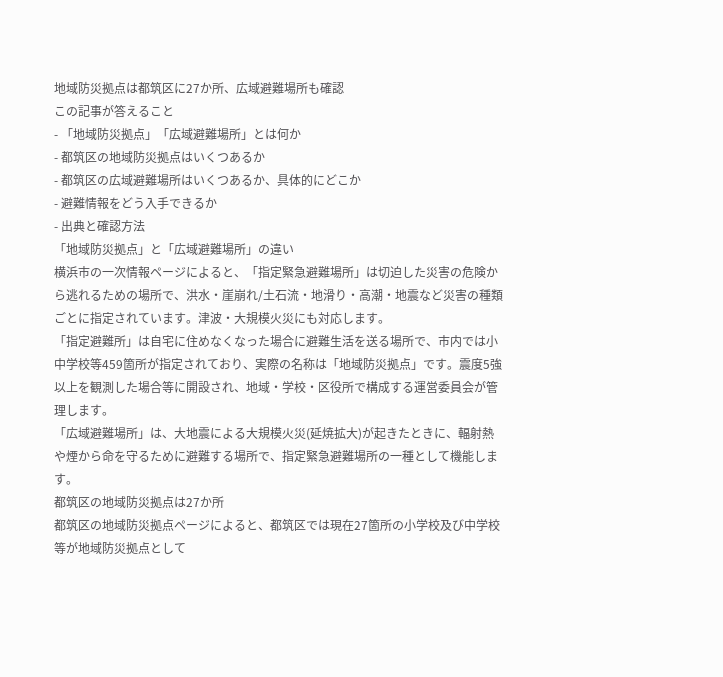地域防災拠点は都筑区に27か所、広域避難場所も確認
この記事が答えること
- 「地域防災拠点」「広域避難場所」とは何か
- 都筑区の地域防災拠点はいくつあるか
- 都筑区の広域避難場所はいくつあるか、具体的にどこか
- 避難情報をどう入手できるか
- 出典と確認方法
「地域防災拠点」と「広域避難場所」の違い
横浜市の一次情報ページによると、「指定緊急避難場所」は切迫した災害の危険から逃れるための場所で、洪水・崖崩れ/土石流・地滑り・高潮・地震など災害の種類ごとに指定されています。津波・大規模火災にも対応します。
「指定避難所」は自宅に住めなくなった場合に避難生活を送る場所で、市内では小中学校等459箇所が指定されており、実際の名称は「地域防災拠点」です。震度5強以上を観測した場合等に開設され、地域・学校・区役所で構成する運営委員会が管理します。
「広域避難場所」は、大地震による大規模火災(延焼拡大)が起きたときに、輻射熱や煙から命を守るために避難する場所で、指定緊急避難場所の一種として機能します。
都筑区の地域防災拠点は27か所
都筑区の地域防災拠点ページによると、都筑区では現在27箇所の小学校及び中学校等が地域防災拠点として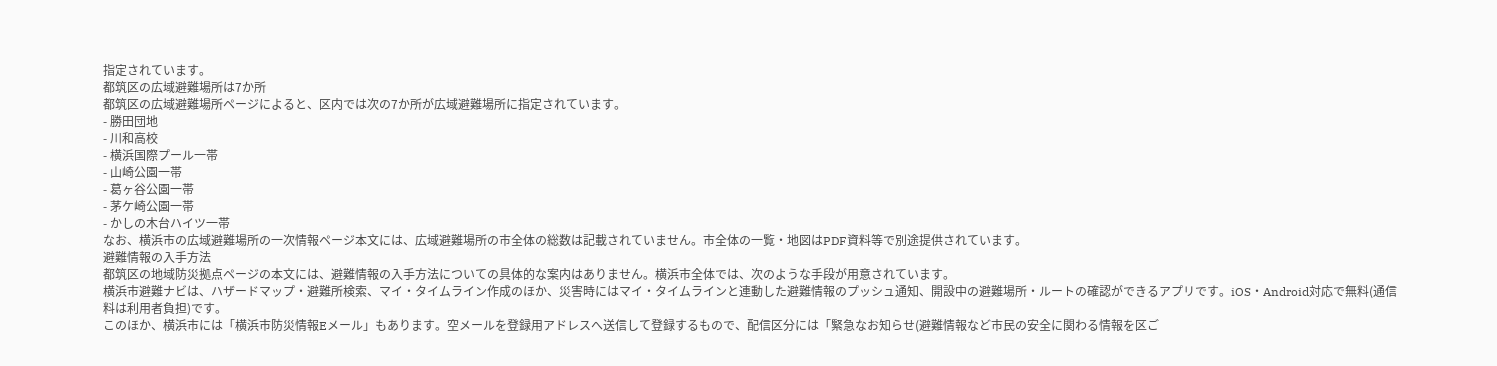指定されています。
都筑区の広域避難場所は7か所
都筑区の広域避難場所ページによると、区内では次の7か所が広域避難場所に指定されています。
- 勝田団地
- 川和高校
- 横浜国際プール一帯
- 山崎公園一帯
- 葛ヶ谷公園一帯
- 茅ケ崎公園一帯
- かしの木台ハイツ一帯
なお、横浜市の広域避難場所の一次情報ページ本文には、広域避難場所の市全体の総数は記載されていません。市全体の一覧・地図はPDF資料等で別途提供されています。
避難情報の入手方法
都筑区の地域防災拠点ページの本文には、避難情報の入手方法についての具体的な案内はありません。横浜市全体では、次のような手段が用意されています。
横浜市避難ナビは、ハザードマップ・避難所検索、マイ・タイムライン作成のほか、災害時にはマイ・タイムラインと連動した避難情報のプッシュ通知、開設中の避難場所・ルートの確認ができるアプリです。iOS・Android対応で無料(通信料は利用者負担)です。
このほか、横浜市には「横浜市防災情報Eメール」もあります。空メールを登録用アドレスへ送信して登録するもので、配信区分には「緊急なお知らせ(避難情報など市民の安全に関わる情報を区ご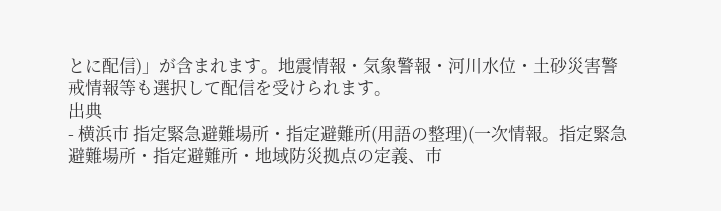とに配信)」が含まれます。地震情報・気象警報・河川水位・土砂災害警戒情報等も選択して配信を受けられます。
出典
- 横浜市 指定緊急避難場所・指定避難所(用語の整理)(一次情報。指定緊急避難場所・指定避難所・地域防災拠点の定義、市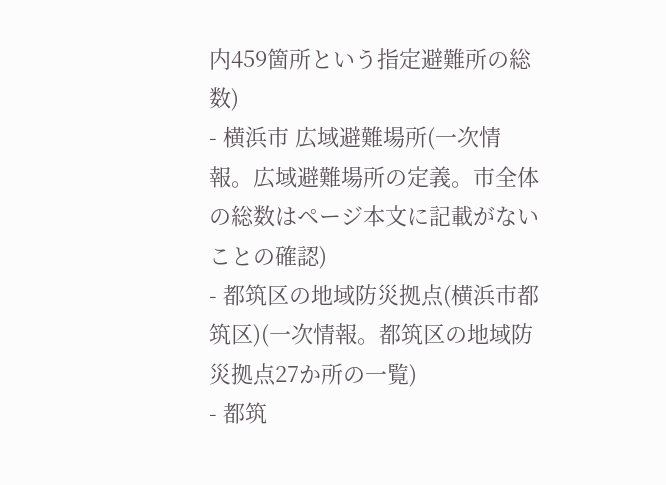内459箇所という指定避難所の総数)
- 横浜市 広域避難場所(一次情報。広域避難場所の定義。市全体の総数はページ本文に記載がないことの確認)
- 都筑区の地域防災拠点(横浜市都筑区)(一次情報。都筑区の地域防災拠点27か所の一覧)
- 都筑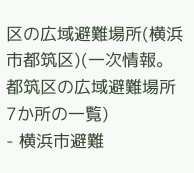区の広域避難場所(横浜市都筑区)(一次情報。都筑区の広域避難場所7か所の一覧)
- 横浜市避難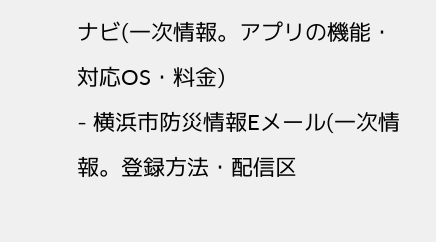ナビ(一次情報。アプリの機能・対応OS・料金)
- 横浜市防災情報Eメール(一次情報。登録方法・配信区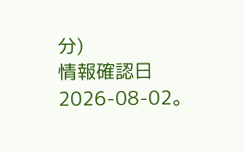分)
情報確認日 2026-08-02。